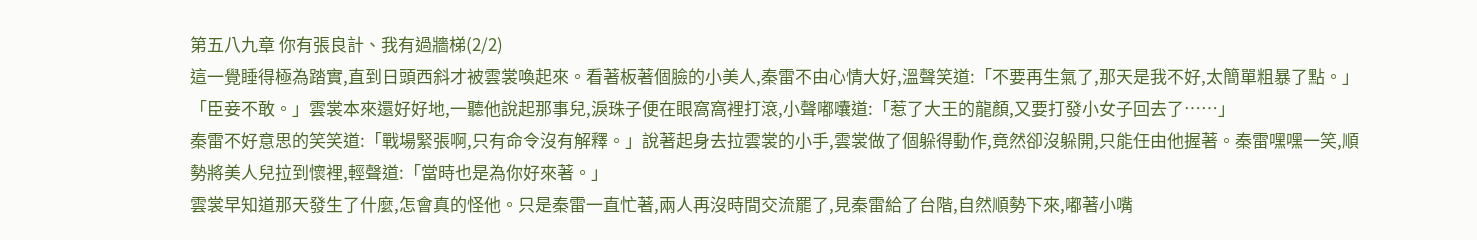第五八九章 你有張良計、我有過牆梯(2/2)
這一覺睡得極為踏實,直到日頭西斜才被雲裳喚起來。看著板著個臉的小美人,秦雷不由心情大好,溫聲笑道:「不要再生氣了,那天是我不好,太簡單粗暴了點。」
「臣妾不敢。」雲裳本來還好好地,一聽他說起那事兒,淚珠子便在眼窩窩裡打滾,小聲嘟囔道:「惹了大王的龍顏,又要打發小女子回去了……」
秦雷不好意思的笑笑道:「戰場緊張啊,只有命令沒有解釋。」說著起身去拉雲裳的小手,雲裳做了個躲得動作,竟然卻沒躲開,只能任由他握著。秦雷嘿嘿一笑,順勢將美人兒拉到懷裡,輕聲道:「當時也是為你好來著。」
雲裳早知道那天發生了什麼,怎會真的怪他。只是秦雷一直忙著,兩人再沒時間交流罷了,見秦雷給了台階,自然順勢下來,嘟著小嘴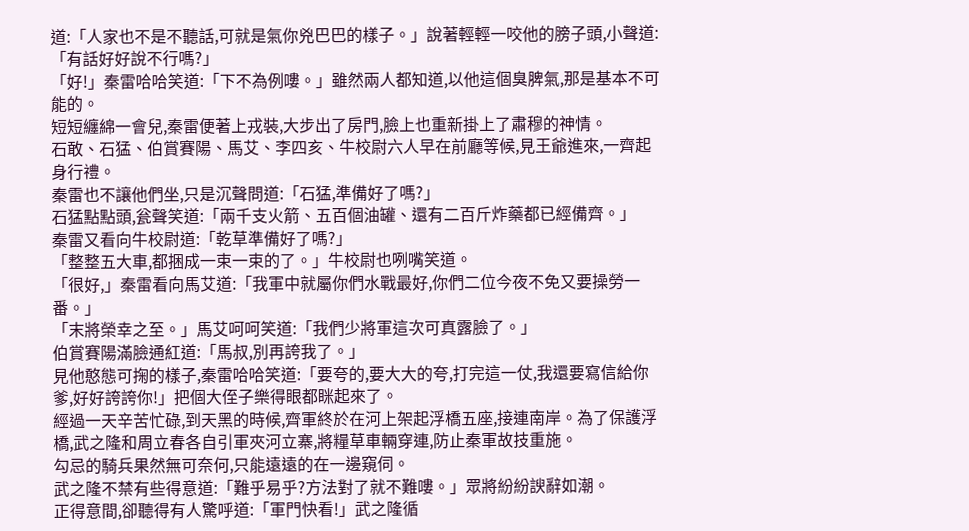道:「人家也不是不聽話,可就是氣你兇巴巴的樣子。」說著輕輕一咬他的膀子頭,小聲道:「有話好好說不行嗎?」
「好!」秦雷哈哈笑道:「下不為例嘍。」雖然兩人都知道,以他這個臭脾氣,那是基本不可能的。
短短纏綿一會兒,秦雷便著上戎裝,大步出了房門,臉上也重新掛上了肅穆的神情。
石敢、石猛、伯賞賽陽、馬艾、李四亥、牛校尉六人早在前廳等候,見王爺進來,一齊起身行禮。
秦雷也不讓他們坐,只是沉聲問道:「石猛,準備好了嗎?」
石猛點點頭,瓮聲笑道:「兩千支火箭、五百個油罐、還有二百斤炸藥都已經備齊。」
秦雷又看向牛校尉道:「乾草準備好了嗎?」
「整整五大車,都捆成一束一束的了。」牛校尉也咧嘴笑道。
「很好,」秦雷看向馬艾道:「我軍中就屬你們水戰最好,你們二位今夜不免又要操勞一番。」
「末將榮幸之至。」馬艾呵呵笑道:「我們少將軍這次可真露臉了。」
伯賞賽陽滿臉通紅道:「馬叔,別再誇我了。」
見他憨態可掬的樣子,秦雷哈哈笑道:「要夸的,要大大的夸,打完這一仗,我還要寫信給你爹,好好誇誇你!」把個大侄子樂得眼都眯起來了。
經過一天辛苦忙碌,到天黑的時候,齊軍終於在河上架起浮橋五座,接連南岸。為了保護浮橋,武之隆和周立春各自引軍夾河立寨,將糧草車輛穿連,防止秦軍故技重施。
勾忌的騎兵果然無可奈何,只能遠遠的在一邊窺伺。
武之隆不禁有些得意道:「難乎易乎?方法對了就不難嘍。」眾將紛紛諛辭如潮。
正得意間,卻聽得有人驚呼道:「軍門快看!」武之隆循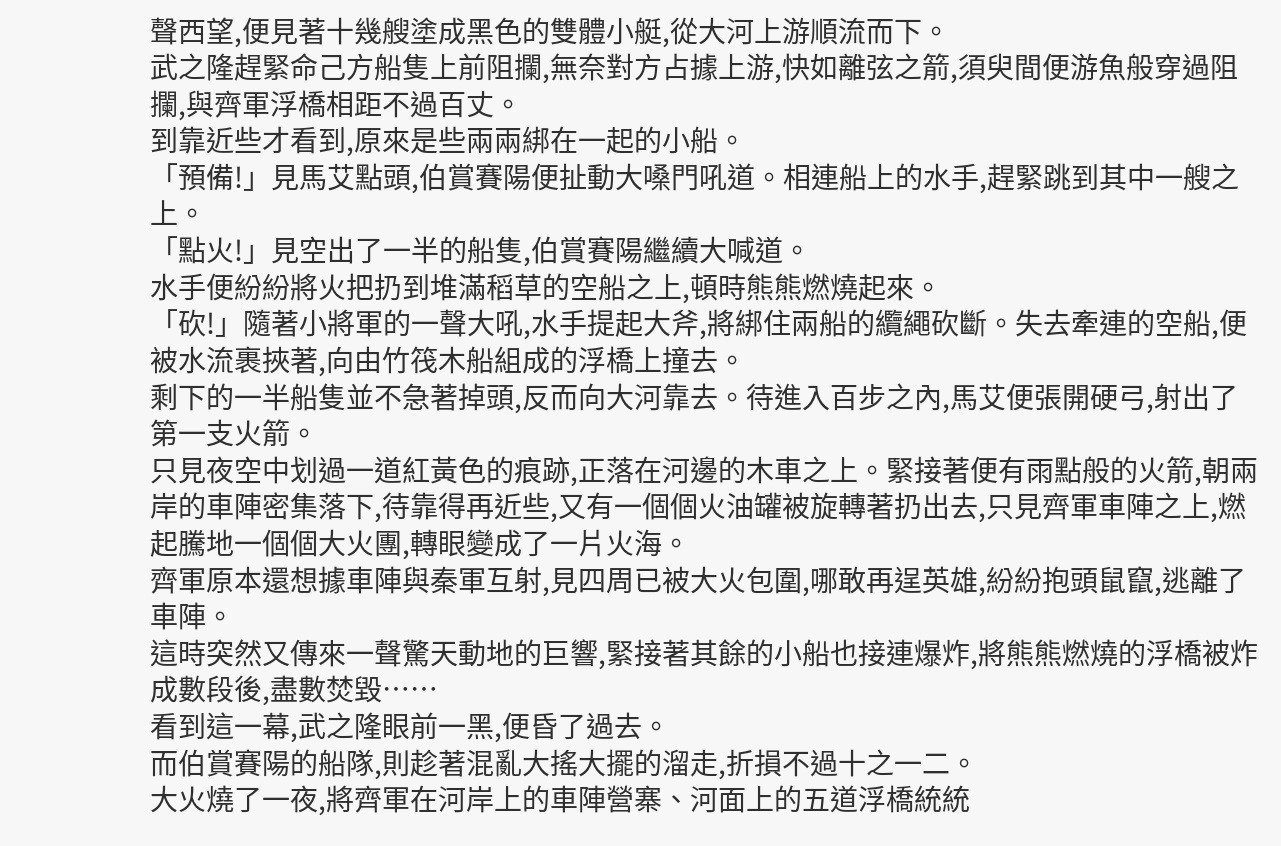聲西望,便見著十幾艘塗成黑色的雙體小艇,從大河上游順流而下。
武之隆趕緊命己方船隻上前阻攔,無奈對方占據上游,快如離弦之箭,須臾間便游魚般穿過阻攔,與齊軍浮橋相距不過百丈。
到靠近些才看到,原來是些兩兩綁在一起的小船。
「預備!」見馬艾點頭,伯賞賽陽便扯動大嗓門吼道。相連船上的水手,趕緊跳到其中一艘之上。
「點火!」見空出了一半的船隻,伯賞賽陽繼續大喊道。
水手便紛紛將火把扔到堆滿稻草的空船之上,頓時熊熊燃燒起來。
「砍!」隨著小將軍的一聲大吼,水手提起大斧,將綁住兩船的纜繩砍斷。失去牽連的空船,便被水流裹挾著,向由竹筏木船組成的浮橋上撞去。
剩下的一半船隻並不急著掉頭,反而向大河靠去。待進入百步之內,馬艾便張開硬弓,射出了第一支火箭。
只見夜空中划過一道紅黃色的痕跡,正落在河邊的木車之上。緊接著便有雨點般的火箭,朝兩岸的車陣密集落下,待靠得再近些,又有一個個火油罐被旋轉著扔出去,只見齊軍車陣之上,燃起騰地一個個大火團,轉眼變成了一片火海。
齊軍原本還想據車陣與秦軍互射,見四周已被大火包圍,哪敢再逞英雄,紛紛抱頭鼠竄,逃離了車陣。
這時突然又傳來一聲驚天動地的巨響,緊接著其餘的小船也接連爆炸,將熊熊燃燒的浮橋被炸成數段後,盡數焚毀……
看到這一幕,武之隆眼前一黑,便昏了過去。
而伯賞賽陽的船隊,則趁著混亂大搖大擺的溜走,折損不過十之一二。
大火燒了一夜,將齊軍在河岸上的車陣營寨、河面上的五道浮橋統統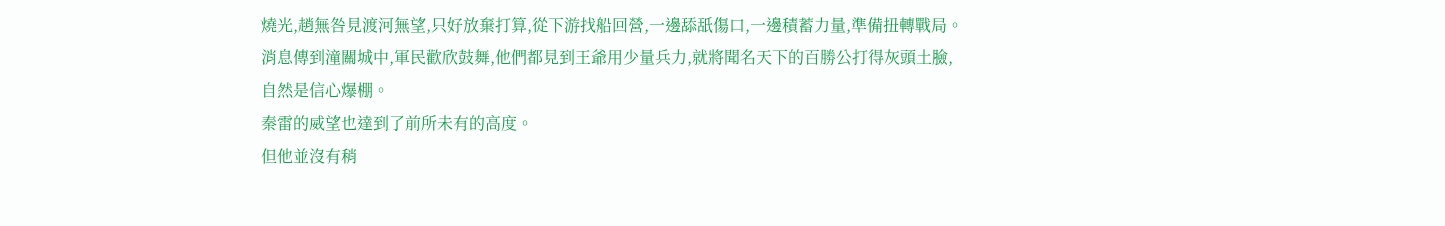燒光,趙無咎見渡河無望,只好放棄打算,從下游找船回營,一邊舔舐傷口,一邊積蓄力量,準備扭轉戰局。
消息傳到潼關城中,軍民歡欣鼓舞,他們都見到王爺用少量兵力,就將聞名天下的百勝公打得灰頭土臉,自然是信心爆棚。
秦雷的威望也達到了前所未有的高度。
但他並沒有稍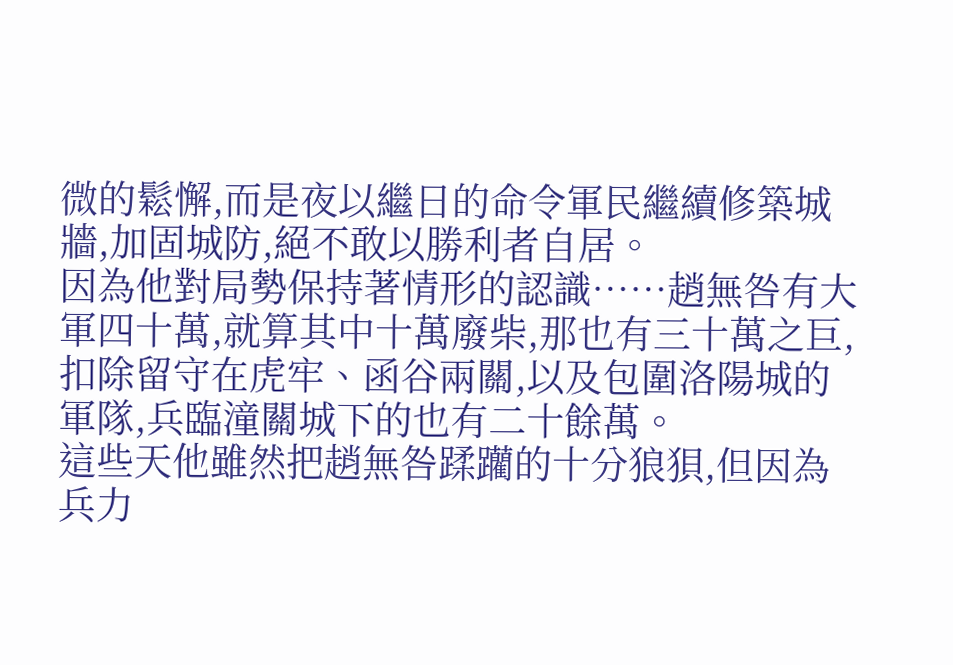微的鬆懈,而是夜以繼日的命令軍民繼續修築城牆,加固城防,絕不敢以勝利者自居。
因為他對局勢保持著情形的認識……趙無咎有大軍四十萬,就算其中十萬廢柴,那也有三十萬之巨,扣除留守在虎牢、函谷兩關,以及包圍洛陽城的軍隊,兵臨潼關城下的也有二十餘萬。
這些天他雖然把趙無咎蹂躪的十分狼狽,但因為兵力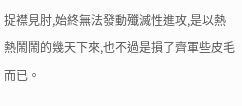捉襟見肘,始終無法發動殲滅性進攻,是以熱熱鬧鬧的幾天下來,也不過是損了齊軍些皮毛而已。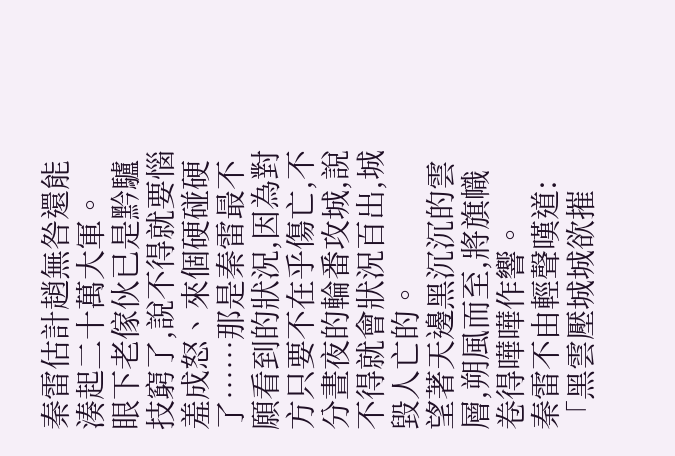秦雷估計趙無咎還能湊起二十萬大軍。
眼下老傢伙已是黔驢技窮了,說不得就要惱羞成怒、來個硬碰硬了……那是秦雷最不願看到的狀況,因為對方只要不在乎傷亡,不分晝夜的輪番攻城,說不得就會狀況百出,城毀人亡的。
望著天邊黑沉沉的雲層,朔風而至,將旗幟卷得嘩嘩作響。
秦雷不由輕聲嘆道:「黑雲壓城城欲摧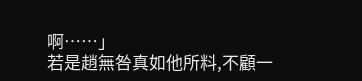啊……」
若是趙無咎真如他所料,不顧一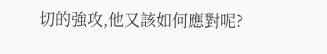切的強攻,他又該如何應對呢?